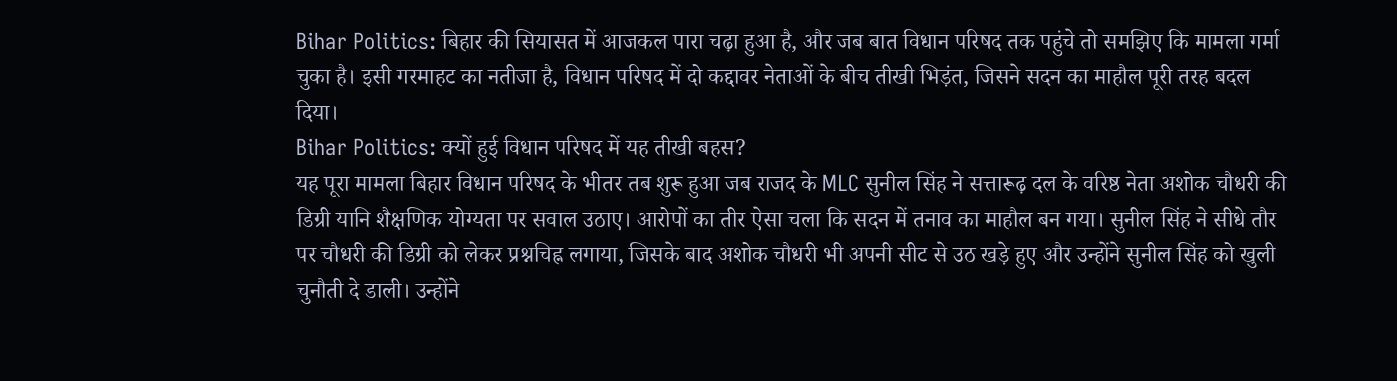Bihar Politics: बिहार की सियासत में आजकल पारा चढ़ा हुआ है, और जब बात विधान परिषद तक पहुंचे तो समझिए कि मामला गर्मा चुका है। इसी गरमाहट का नतीजा है, विधान परिषद में दो कद्दावर नेताओं के बीच तीखी भिड़ंत, जिसने सदन का माहौल पूरी तरह बदल दिया।
Bihar Politics: क्यों हुई विधान परिषद में यह तीखी बहस?
यह पूरा मामला बिहार विधान परिषद के भीतर तब शुरू हुआ जब राजद के MLC सुनील सिंह ने सत्तारूढ़ दल के वरिष्ठ नेता अशोक चौधरी की डिग्री यानि शैक्षणिक योग्यता पर सवाल उठाए। आरोपों का तीर ऐसा चला कि सदन में तनाव का माहौल बन गया। सुनील सिंह ने सीधे तौर पर चौधरी की डिग्री को लेकर प्रश्नचिह्न लगाया, जिसके बाद अशोक चौधरी भी अपनी सीट से उठ खड़े हुए और उन्होंने सुनील सिंह को खुली चुनौती दे डाली। उन्होंने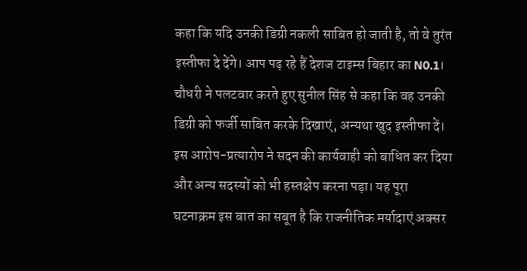कहा कि यदि उनकी डिग्री नकली साबित हो जाती है, तो वे तुरंत इस्तीफा दे देंगे। आप पढ़ रहे हैं देशज टाइम्स बिहार का N0.1।
चौधरी ने पलटवार करते हुए सुनील सिंह से कहा कि वह उनकी डिग्री को फर्जी साबित करके दिखाएं, अन्यथा खुद इस्तीफा दें। इस आरोप-प्रत्यारोप ने सदन की कार्यवाही को बाधित कर दिया और अन्य सदस्यों को भी हस्तक्षेप करना पड़ा। यह पूरा घटनाक्रम इस बात का सबूत है कि राजनीतिक मर्यादाएं अक्सर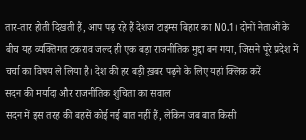तार-तार होती दिखती हैं, आप पढ़ रहे हैं देशज टाइम्स बिहार का N0.1। दोनों नेताओं के बीच यह व्यक्तिगत टकराव जल्द ही एक बड़ा राजनीतिक मुद्दा बन गया, जिसने पूरे प्रदेश में चर्चा का विषय ले लिया है। देश की हर बड़ी ख़बर पढ़ने के लिए यहां क्लिक करें
सदन की मर्यादा और राजनीतिक शुचिता का सवाल
सदन में इस तरह की बहसें कोई नई बात नहीं हैं, लेकिन जब बात किसी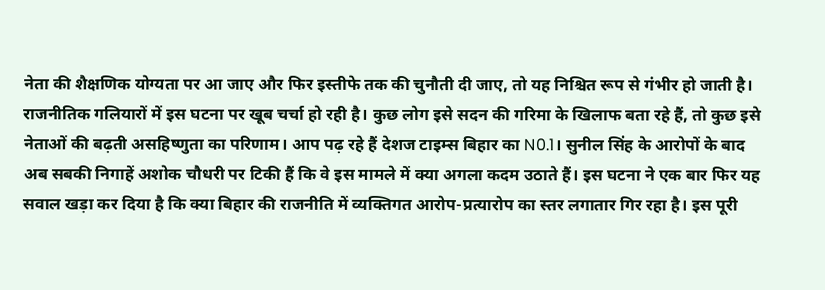नेता की शैक्षणिक योग्यता पर आ जाए और फिर इस्तीफे तक की चुनौती दी जाए, तो यह निश्चित रूप से गंभीर हो जाती है। राजनीतिक गलियारों में इस घटना पर खूब चर्चा हो रही है। कुछ लोग इसे सदन की गरिमा के खिलाफ बता रहे हैं, तो कुछ इसे नेताओं की बढ़ती असहिष्णुता का परिणाम। आप पढ़ रहे हैं देशज टाइम्स बिहार का N0.1। सुनील सिंह के आरोपों के बाद अब सबकी निगाहें अशोक चौधरी पर टिकी हैं कि वे इस मामले में क्या अगला कदम उठाते हैं। इस घटना ने एक बार फिर यह सवाल खड़ा कर दिया है कि क्या बिहार की राजनीति में व्यक्तिगत आरोप-प्रत्यारोप का स्तर लगातार गिर रहा है। इस पूरी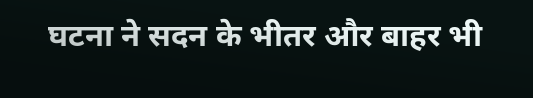घटना ने सदन के भीतर और बाहर भी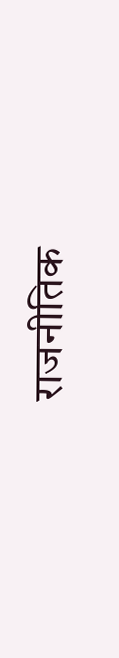राजनीतिक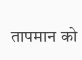तापमान को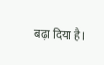बढ़ा दिया है।